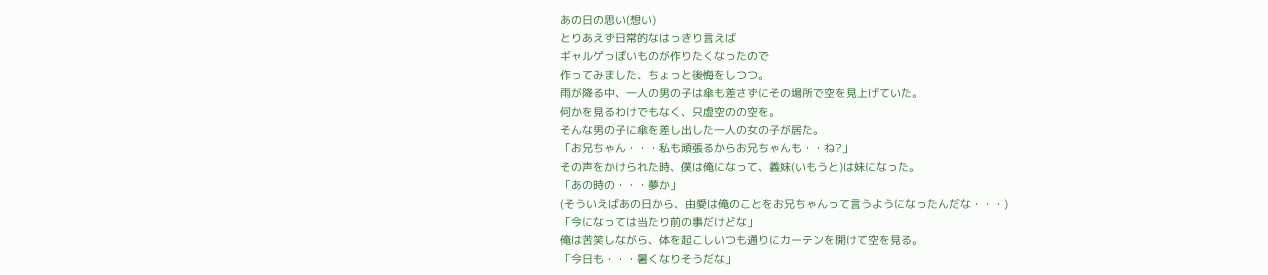あの日の思い(想い)
とりあえず日常的なはっきり言えば
ギャルゲっぽいものが作りたくなったので
作ってみました、ちょっと後悔をしつつ。
雨が降る中、一人の男の子は傘も差さずにその場所で空を見上げていた。
何かを見るわけでもなく、只虚空のの空を。
そんな男の子に傘を差し出した一人の女の子が居た。
「お兄ちゃん・・・私も頑張るからお兄ちゃんも・・ね?」
その声をかけられた時、僕は俺になって、義妹(いもうと)は妹になった。
「あの時の・・・夢か」
(そういえばあの日から、由愛は俺のことをお兄ちゃんって言うようになったんだな・・・)
「今になっては当たり前の事だけどな」
俺は苦笑しながら、体を起こしいつも通りにカーテンを開けて空を見る。
「今日も・・・暑くなりそうだな」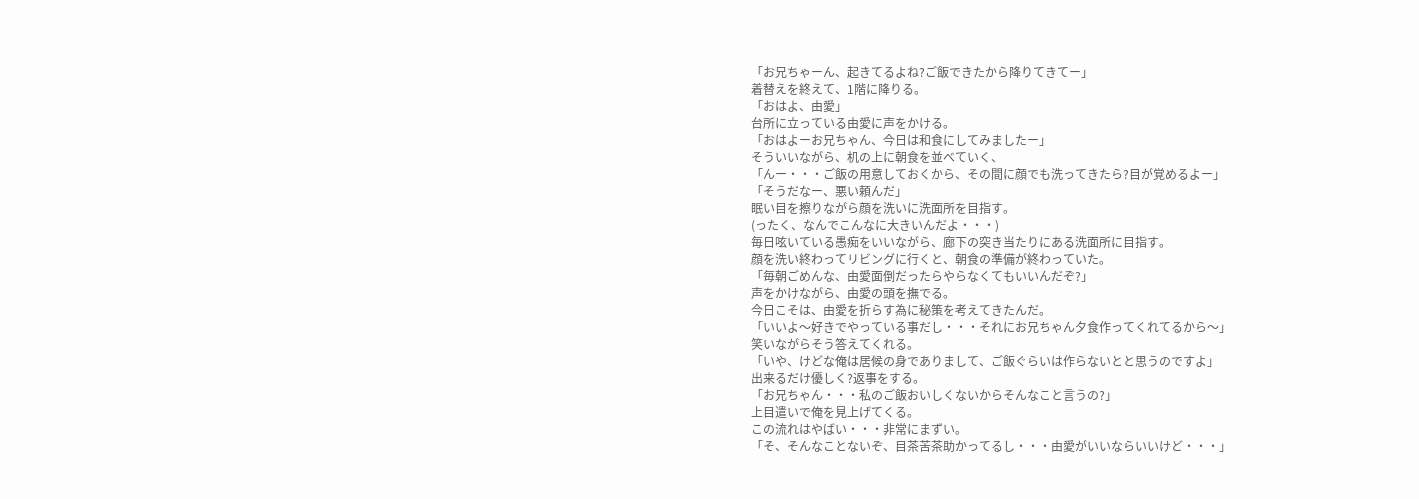「お兄ちゃーん、起きてるよね?ご飯できたから降りてきてー」
着替えを終えて、1階に降りる。
「おはよ、由愛」
台所に立っている由愛に声をかける。
「おはよーお兄ちゃん、今日は和食にしてみましたー」
そういいながら、机の上に朝食を並べていく、
「んー・・・ご飯の用意しておくから、その間に顔でも洗ってきたら?目が覚めるよー」
「そうだなー、悪い頼んだ」
眠い目を擦りながら顔を洗いに洗面所を目指す。
(ったく、なんでこんなに大きいんだよ・・・)
毎日呟いている愚痴をいいながら、廊下の突き当たりにある洗面所に目指す。
顔を洗い終わってリビングに行くと、朝食の準備が終わっていた。
「毎朝ごめんな、由愛面倒だったらやらなくてもいいんだぞ?」
声をかけながら、由愛の頭を撫でる。
今日こそは、由愛を折らす為に秘策を考えてきたんだ。
「いいよ〜好きでやっている事だし・・・それにお兄ちゃん夕食作ってくれてるから〜」
笑いながらそう答えてくれる。
「いや、けどな俺は居候の身でありまして、ご飯ぐらいは作らないとと思うのですよ」
出来るだけ優しく?返事をする。
「お兄ちゃん・・・私のご飯おいしくないからそんなこと言うの?」
上目遣いで俺を見上げてくる。
この流れはやばい・・・非常にまずい。
「そ、そんなことないぞ、目茶苦茶助かってるし・・・由愛がいいならいいけど・・・」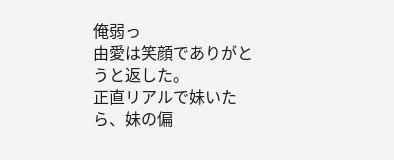俺弱っ
由愛は笑顔でありがとうと返した。
正直リアルで妹いたら、妹の偏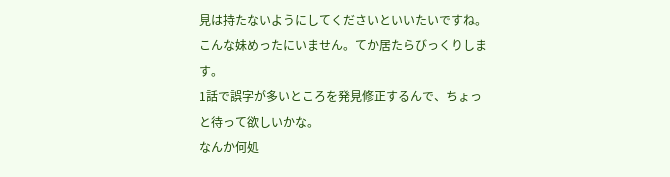見は持たないようにしてくださいといいたいですね。
こんな妹めったにいません。てか居たらびっくりします。
1話で誤字が多いところを発見修正するんで、ちょっと待って欲しいかな。
なんか何処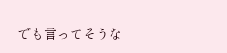でも言ってそうな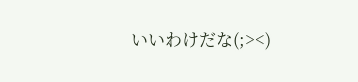いいわけだな(;><)